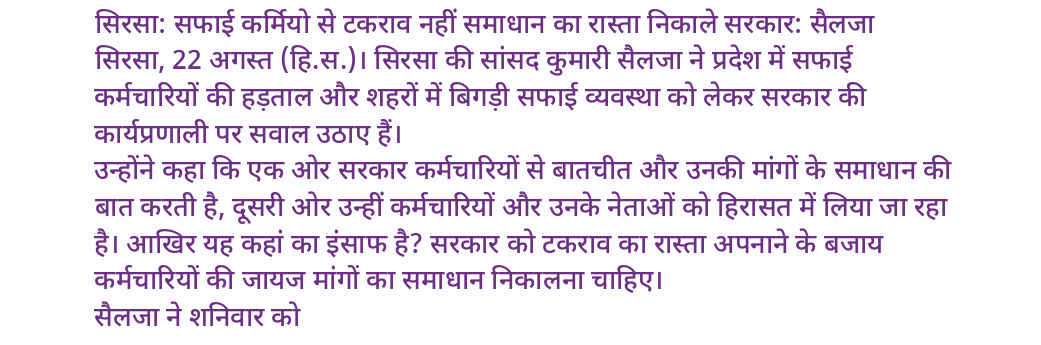सिरसा: सफाई कर्मियो से टकराव नहीं समाधान का रास्ता निकाले सरकार: सैलजा
सिरसा, 22 अगस्त (हि.स.)। सिरसा की सांसद कुमारी सैलजा ने प्रदेश में सफाई कर्मचारियों की हड़ताल और शहरों में बिगड़ी सफाई व्यवस्था को लेकर सरकार की कार्यप्रणाली पर सवाल उठाए हैं।
उन्होंने कहा कि एक ओर सरकार कर्मचारियों से बातचीत और उनकी मांगों के समाधान की बात करती है, दूसरी ओर उन्हीं कर्मचारियों और उनके नेताओं को हिरासत में लिया जा रहा है। आखिर यह कहां का इंसाफ है? सरकार को टकराव का रास्ता अपनाने के बजाय कर्मचारियों की जायज मांगों का समाधान निकालना चाहिए।
सैलजा ने शनिवार को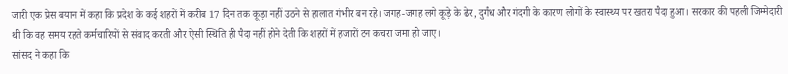जारी एक प्रेस बयान में कहा कि प्रदेश के कई शहरों में करीब 17 दिन तक कूड़ा नहीं उठने से हालात गंभीर बन रहे। जगह-जगह लगे कूड़े के ढेर, दुर्गंध और गंदगी के कारण लोगों के स्वास्थ्य पर खतरा पैदा हुआ। सरकार की पहली जिम्मेदारी थी कि वह समय रहते कर्मचारियों से संवाद करती और ऐसी स्थिति ही पैदा नहीं होने देती कि शहरों में हजारों टन कचरा जमा हो जाए।
सांसद ने कहा कि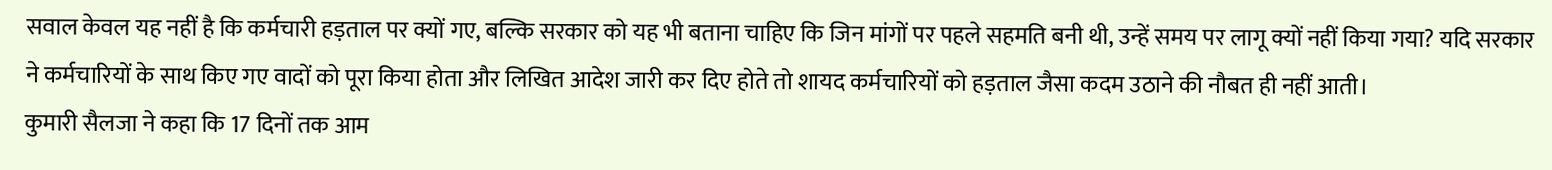सवाल केवल यह नहीं है कि कर्मचारी हड़ताल पर क्यों गए, बल्कि सरकार को यह भी बताना चाहिए कि जिन मांगों पर पहले सहमति बनी थी, उन्हें समय पर लागू क्यों नहीं किया गया? यदि सरकार ने कर्मचारियों के साथ किए गए वादों को पूरा किया होता और लिखित आदेश जारी कर दिए होते तो शायद कर्मचारियों को हड़ताल जैसा कदम उठाने की नौबत ही नहीं आती।
कुमारी सैलजा ने कहा कि 17 दिनों तक आम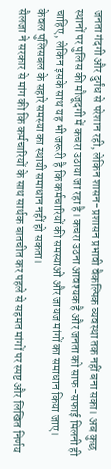जनता गंदगी और दुर्गंध से परेशान रही, लेकिन शासन-प्रशासन प्रभावी वैकल्पिक व्यवस्था तक नहीं बना सका। अब कुछ स्थानों पर पुलिस की मौजूदगी में कचरा उठाया जा रहा है। कचरा उठना आवश्यक है और जनता को साफ-सफाई मिलनी ही चाहिए, लेकिन इसके साथ यह भी जरूरी है कि कर्मचारियों की समस्याओं और जायज मांगों का समाधान किया जाए। केवल पुलिसबल के सहारे समस्या का स्थायी समाधान नहीं हो सकता।
सैलजा ने सरकार से मांग की कि कर्मचारियों के साथ सार्थक बातचीत कर पहले से सहमत मांगों पर स्पष्ट और लिखित निर्णय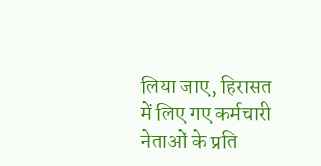लिया जाए, हिरासत में लिए गए कर्मचारी नेताओं के प्रति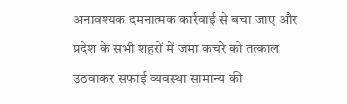अनावश्यक दमनात्मक कार्रवाई से बचा जाए और प्रदेश के सभी शहरों में जमा कचरे को तत्काल उठवाकर सफाई व्यवस्था सामान्य की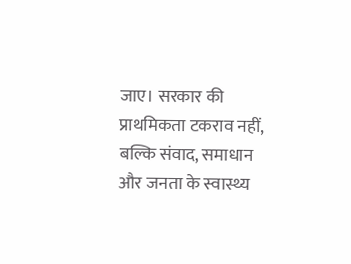जाए। सरकार की प्राथमिकता टकराव नहीं, बल्कि संवाद, समाधान और जनता के स्वास्थ्य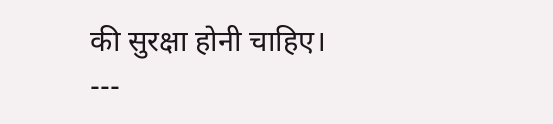की सुरक्षा होनी चाहिए।
---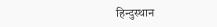हिन्दुस्थान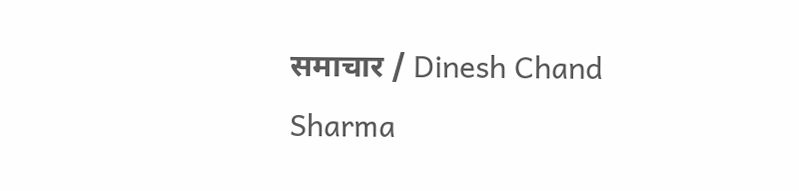समाचार / Dinesh Chand Sharma